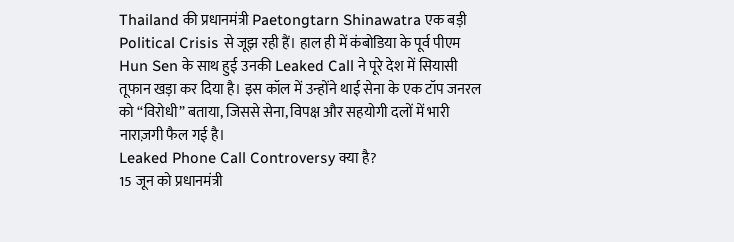Thailand की प्रधानमंत्री Paetongtarn Shinawatra एक बड़ी Political Crisis से जूझ रही हैं। हाल ही में कंबोडिया के पूर्व पीएम Hun Sen के साथ हुई उनकी Leaked Call ने पूरे देश में सियासी तूफान खड़ा कर दिया है। इस कॉल में उन्होंने थाई सेना के एक टॉप जनरल को “विरोधी” बताया, जिससे सेना, विपक्ष और सहयोगी दलों में भारी नाराज़गी फैल गई है।
Leaked Phone Call Controversy क्या है?
15 जून को प्रधानमंत्री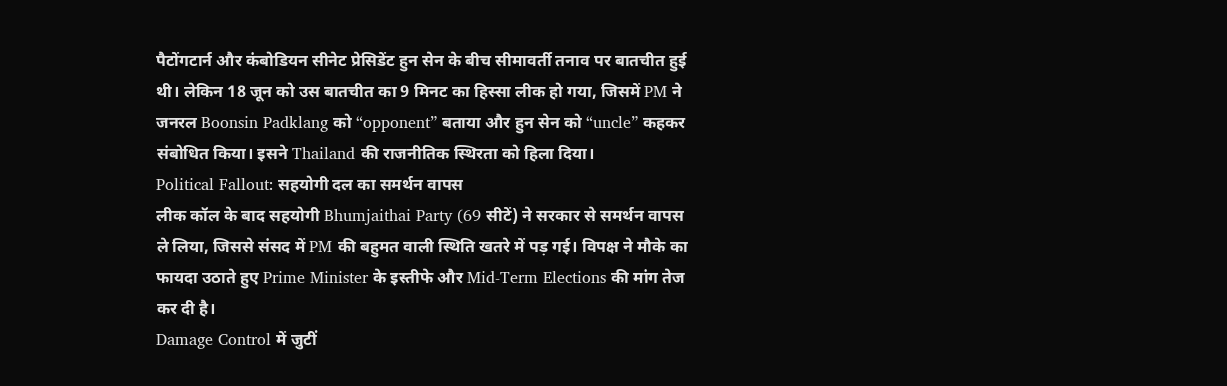पैटोंगटार्न और कंबोडियन सीनेट प्रेसिडेंट हुन सेन के बीच सीमावर्ती तनाव पर बातचीत हुई थी। लेकिन 18 जून को उस बातचीत का 9 मिनट का हिस्सा लीक हो गया, जिसमें PM ने जनरल Boonsin Padklang को “opponent” बताया और हुन सेन को “uncle” कहकर संबोधित किया। इसने Thailand की राजनीतिक स्थिरता को हिला दिया।
Political Fallout: सहयोगी दल का समर्थन वापस
लीक कॉल के बाद सहयोगी Bhumjaithai Party (69 सीटें) ने सरकार से समर्थन वापस ले लिया, जिससे संसद में PM की बहुमत वाली स्थिति खतरे में पड़ गई। विपक्ष ने मौके का फायदा उठाते हुए Prime Minister के इस्तीफे और Mid-Term Elections की मांग तेज कर दी है।
Damage Control में जुटीं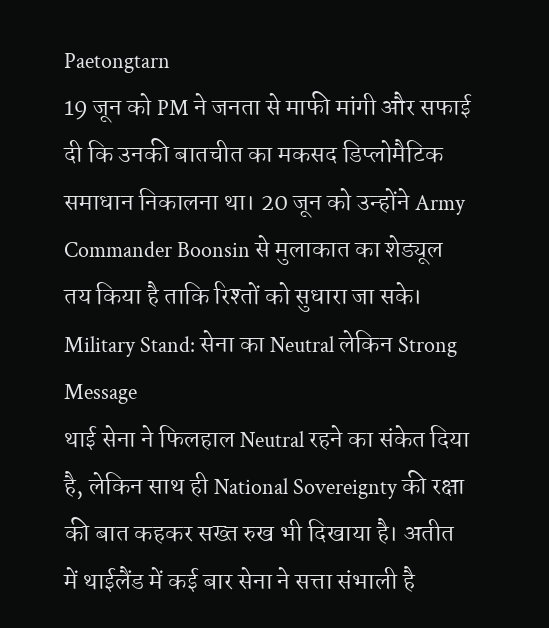Paetongtarn
19 जून को PM ने जनता से माफी मांगी और सफाई दी कि उनकी बातचीत का मकसद डिप्लोमैटिक समाधान निकालना था। 20 जून को उन्होंने Army Commander Boonsin से मुलाकात का शेड्यूल तय किया है ताकि रिश्तों को सुधारा जा सके।
Military Stand: सेना का Neutral लेकिन Strong Message
थाई सेना ने फिलहाल Neutral रहने का संकेत दिया है, लेकिन साथ ही National Sovereignty की रक्षा की बात कहकर सख्त रुख भी दिखाया है। अतीत में थाईलैंड में कई बार सेना ने सत्ता संभाली है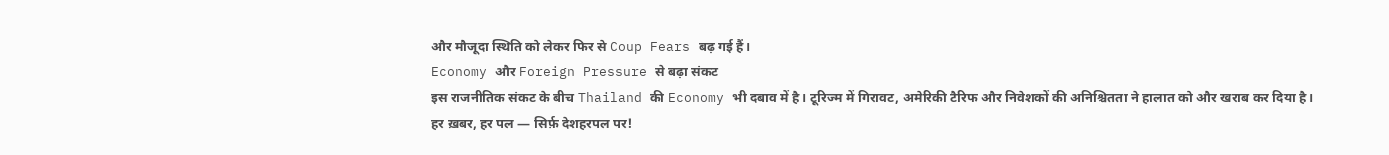और मौजूदा स्थिति को लेकर फिर से Coup Fears बढ़ गई हैं।
Economy और Foreign Pressure से बढ़ा संकट
इस राजनीतिक संकट के बीच Thailand की Economy भी दबाव में है। टूरिज्म में गिरावट, अमेरिकी टैरिफ और निवेशकों की अनिश्चितता ने हालात को और खराब कर दिया है।
हर ख़बर, हर पल — सिर्फ़ देशहरपल पर!